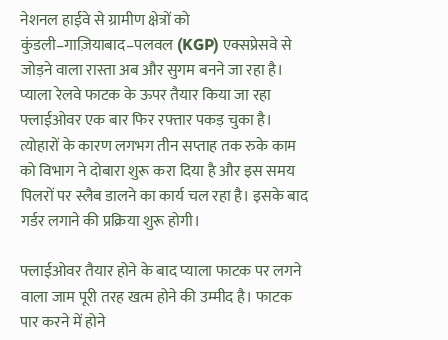नेशनल हाईवे से ग्रामीण क्षेत्रों को कुंडली–गाज़ियाबाद–पलवल (KGP) एक्सप्रेसवे से जोड़ने वाला रास्ता अब और सुगम बनने जा रहा है। प्याला रेलवे फाटक के ऊपर तैयार किया जा रहा फ्लाईओवर एक बार फिर रफ्तार पकड़ चुका है। त्योहारों के कारण लगभग तीन सप्ताह तक रुके काम को विभाग ने दोबारा शुरू करा दिया है और इस समय पिलरों पर स्लैब डालने का कार्य चल रहा है। इसके बाद गर्डर लगाने की प्रक्रिया शुरू होगी।

फ्लाईओवर तैयार होने के बाद प्याला फाटक पर लगने वाला जाम पूरी तरह खत्म होने की उम्मीद है। फाटक पार करने में होने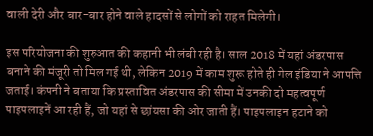वाली देरी और बार-बार होने वाले हादसों से लोगों को राहत मिलेगी।

इस परियोजना की शुरुआत की कहानी भी लंबी रही है। साल 2018 में यहां अंडरपास बनाने की मंजूरी तो मिल गई थी, लेकिन 2019 में काम शुरू होते ही गेल इंडिया ने आपत्ति जताई। कंपनी ने बताया कि प्रस्तावित अंडरपास की सीमा में उनकी दो महत्वपूर्ण पाइपलाइनें आ रही हैं, जो यहां से छांयसा की ओर जाती हैं। पाइपलाइन हटाने को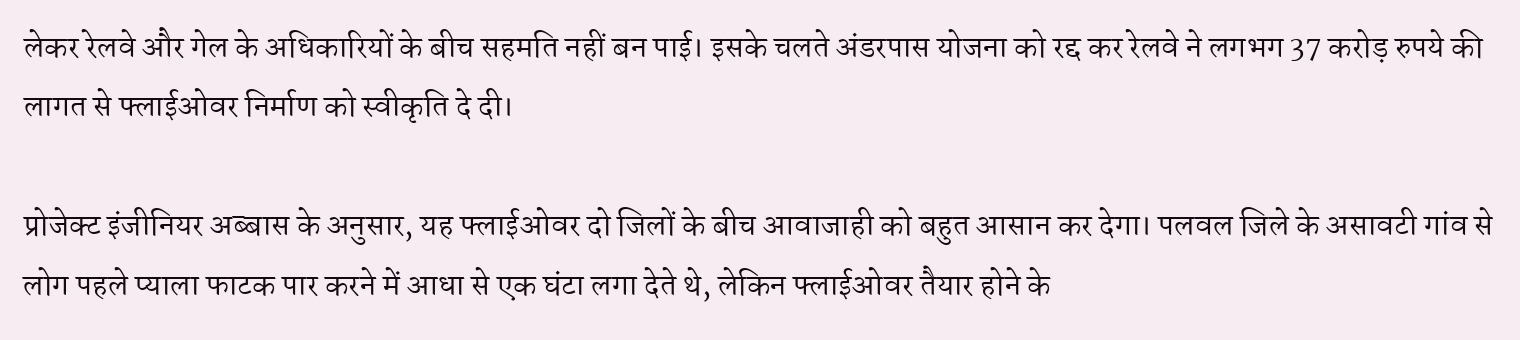लेकर रेलवे और गेल के अधिकारियों के बीच सहमति नहीं बन पाई। इसके चलते अंडरपास योजना को रद्द कर रेलवे ने लगभग 37 करोड़ रुपये की लागत से फ्लाईओवर निर्माण को स्वीकृति दे दी।

प्रोजेक्ट इंजीनियर अब्बास के अनुसार, यह फ्लाईओवर दो जिलों के बीच आवाजाही को बहुत आसान कर देगा। पलवल जिले के असावटी गांव से लोग पहले प्याला फाटक पार करने में आधा से एक घंटा लगा देते थे, लेकिन फ्लाईओवर तैयार होने के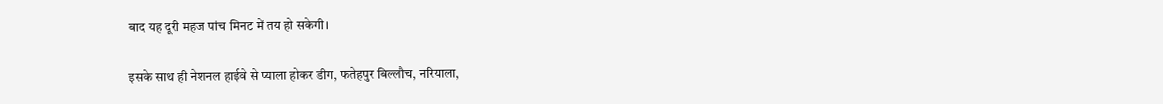बाद यह दूरी महज पांच मिनट में तय हो सकेगी।

इसके साथ ही नेशनल हाईवे से प्याला होकर डीग, फतेहपुर बिल्लौच, नरियाला,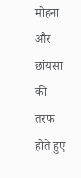मोहना और छांयसा की तरफ होते हुए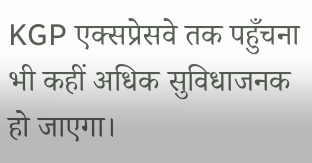KGP एक्सप्रेसवे तक पहुँचना भी कहीं अधिक सुविधाजनक हो जाएगा।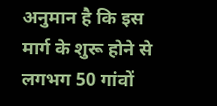अनुमान है कि इस मार्ग के शुरू होने से लगभग 50 गांवों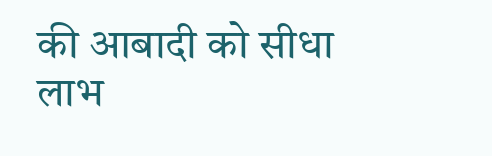की आबादी को सीधा लाभ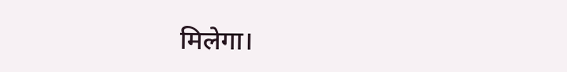मिलेगा।